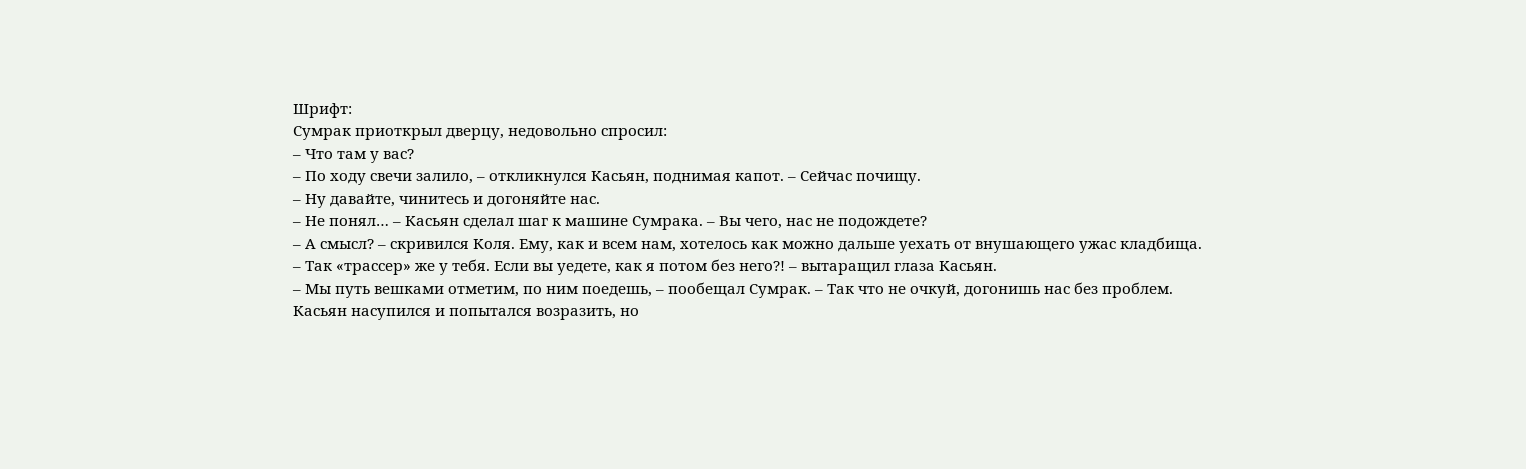Шрифт:
Сумрак приоткрыл дверцу, недовольно спросил:
– Что там у вас?
– По ходу свечи залило, – откликнулся Касьян, поднимая капот. – Сейчас почищу.
– Ну давайте, чинитесь и догоняйте нас.
– Не понял… – Касьян сделал шаг к машине Сумрака. – Вы чего, нас не подождете?
– А смысл? – скривился Коля. Ему, как и всем нам, хотелось как можно дальше уехать от внушающего ужас кладбища.
– Так «трассер» же у тебя. Если вы уедете, как я потом без него?! – вытаращил глаза Касьян.
– Мы путь вешками отметим, по ним поедешь, – пообещал Сумрак. – Так что не очкуй, догонишь нас без проблем.
Касьян насупился и попытался возразить, но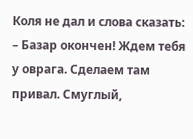Коля не дал и слова сказать:
– Базар окончен! Ждем тебя у оврага. Сделаем там привал. Смуглый,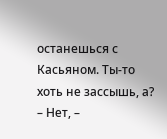останешься с Касьяном. Ты-то хоть не зассышь, а?
– Нет, –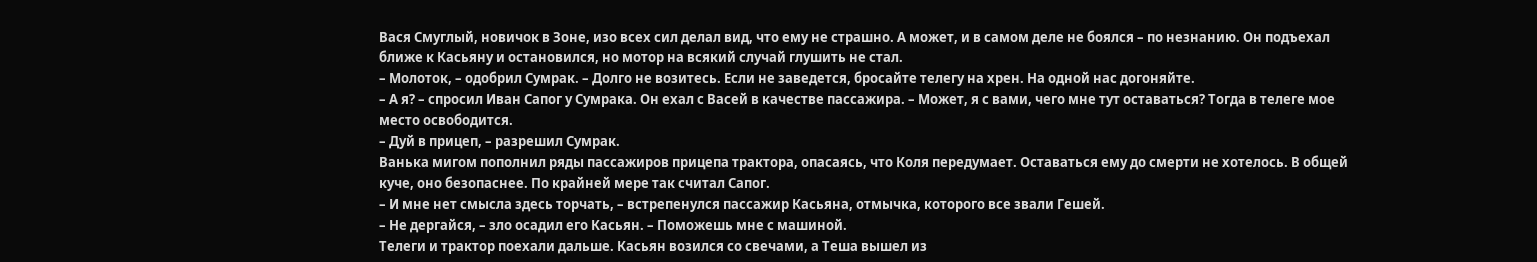Вася Смуглый, новичок в Зоне, изо всех сил делал вид, что ему не страшно. А может, и в самом деле не боялся – по незнанию. Он подъехал ближе к Касьяну и остановился, но мотор на всякий случай глушить не стал.
– Молоток, – одобрил Сумрак. – Долго не возитесь. Если не заведется, бросайте телегу на хрен. На одной нас догоняйте.
– А я? – спросил Иван Сапог у Сумрака. Он ехал с Васей в качестве пассажира. – Может, я с вами, чего мне тут оставаться? Тогда в телеге мое место освободится.
– Дуй в прицеп, – разрешил Сумрак.
Ванька мигом пополнил ряды пассажиров прицепа трактора, опасаясь, что Коля передумает. Оставаться ему до смерти не хотелось. В общей куче, оно безопаснее. По крайней мере так считал Сапог.
– И мне нет смысла здесь торчать, – встрепенулся пассажир Касьяна, отмычка, которого все звали Гешей.
– Не дергайся, – зло осадил его Касьян. – Поможешь мне с машиной.
Телеги и трактор поехали дальше. Касьян возился со свечами, а Теша вышел из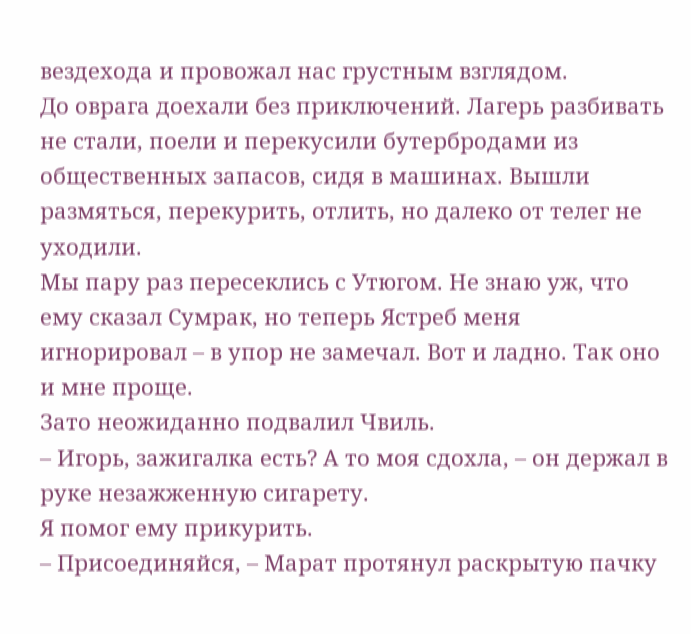вездехода и провожал нас грустным взглядом.
До оврага доехали без приключений. Лагерь разбивать не стали, поели и перекусили бутербродами из общественных запасов, сидя в машинах. Вышли размяться, перекурить, отлить, но далеко от телег не уходили.
Мы пару раз пересеклись с Утюгом. Не знаю уж, что ему сказал Сумрак, но теперь Ястреб меня игнорировал – в упор не замечал. Вот и ладно. Так оно и мне проще.
Зато неожиданно подвалил Чвиль.
– Игорь, зажигалка есть? А то моя сдохла, – он держал в руке незажженную сигарету.
Я помог ему прикурить.
– Присоединяйся, – Марат протянул раскрытую пачку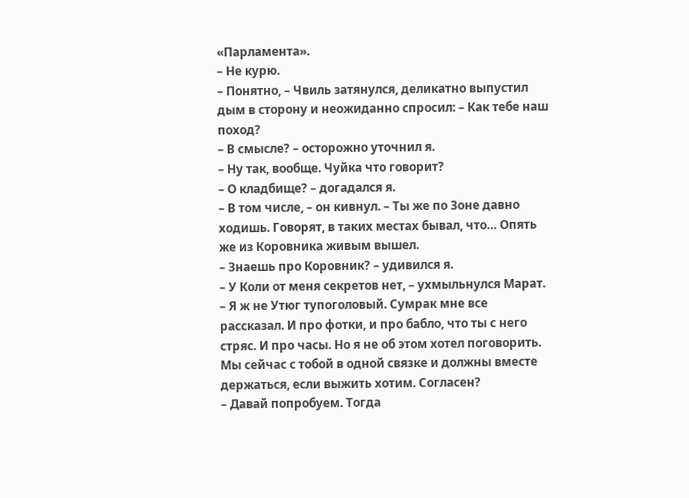«Парламента».
– Не курю.
– Понятно, – Чвиль затянулся, деликатно выпустил дым в сторону и неожиданно спросил: – Как тебе наш поход?
– В смысле? – осторожно уточнил я.
– Ну так, вообще. Чуйка что говорит?
– О кладбище? – догадался я.
– В том числе, – он кивнул. – Ты же по Зоне давно ходишь. Говорят, в таких местах бывал, что… Опять же из Коровника живым вышел.
– Знаешь про Коровник? – удивился я.
– У Коли от меня секретов нет, – ухмыльнулся Марат. – Я ж не Утюг тупоголовый. Сумрак мне все рассказал. И про фотки, и про бабло, что ты с него стряс. И про часы. Но я не об этом хотел поговорить. Мы сейчас с тобой в одной связке и должны вместе держаться, если выжить хотим. Согласен?
– Давай попробуем. Тогда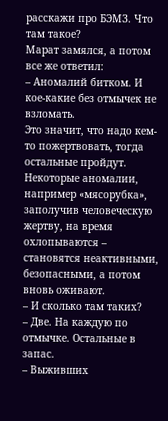расскажи про БЭМЗ. Что там такое?
Марат замялся, а потом все же ответил:
– Аномалий битком. И кое-какие без отмычек не взломать.
Это значит, что надо кем-то пожертвовать, тогда остальные пройдут. Некоторые аномалии, например «мясорубка», заполучив человеческую жертву, на время охлопываются – становятся неактивными, безопасными, а потом вновь оживают.
– И сколько там таких?
– Две. На каждую по отмычке. Остальные в запас.
– Выживших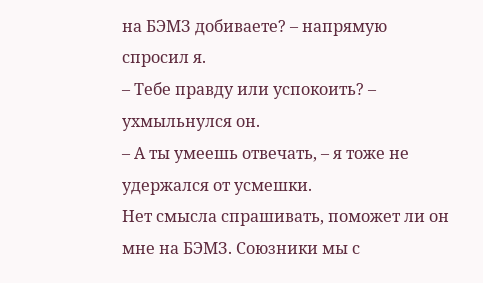на БЭМЗ добиваете? – напрямую спросил я.
– Тебе правду или успокоить? – ухмыльнулся он.
– А ты умеешь отвечать, – я тоже не удержался от усмешки.
Нет смысла спрашивать, поможет ли он мне на БЭМЗ. Союзники мы с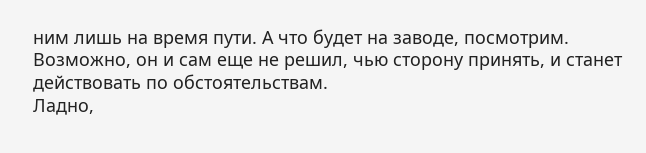ним лишь на время пути. А что будет на заводе, посмотрим. Возможно, он и сам еще не решил, чью сторону принять, и станет действовать по обстоятельствам.
Ладно,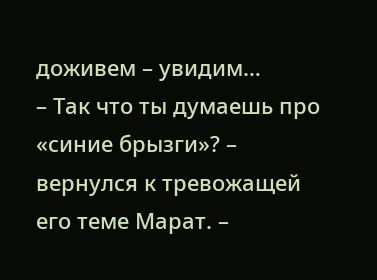доживем – увидим…
– Так что ты думаешь про «синие брызги»? – вернулся к тревожащей его теме Марат. –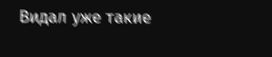Видал уже такие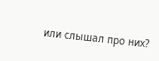или слышал про них?